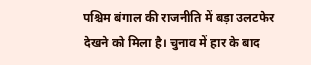पश्चिम बंगाल की राजनीति में बड़ा उलटफेर देखने को मिला है। चुनाव में हार के बाद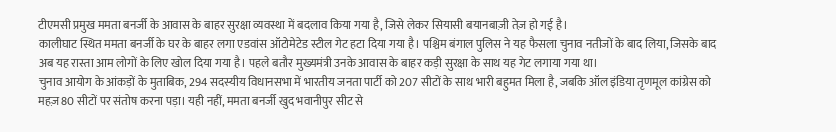टीएमसी प्रमुख ममता बनर्जी के आवास के बाहर सुरक्षा व्यवस्था में बदलाव किया गया है, जिसे लेकर सियासी बयानबाज़ी तेज़ हो गई है।
कालीघाट स्थित ममता बनर्जी के घर के बाहर लगा एडवांस ऑटोमेटेड स्टील गेट हटा दिया गया है। पश्चिम बंगाल पुलिस ने यह फैसला चुनाव नतीजों के बाद लिया, जिसके बाद अब यह रास्ता आम लोगों के लिए खोल दिया गया है। पहले बतौर मुख्यमंत्री उनके आवास के बाहर कड़ी सुरक्षा के साथ यह गेट लगाया गया था।
चुनाव आयोग के आंकड़ों के मुताबिक, 294 सदस्यीय विधानसभा में भारतीय जनता पार्टी को 207 सीटों के साथ भारी बहुमत मिला है, जबकि ऑल इंडिया तृणमूल कांग्रेस को महज़ 80 सीटों पर संतोष करना पड़ा। यही नहीं, ममता बनर्जी खुद भवानीपुर सीट से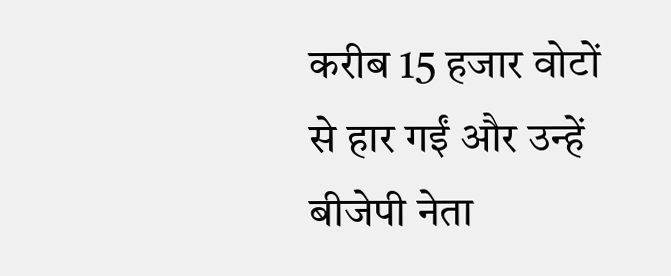करीब 15 हजार वोटों से हार गईं और उन्हें बीजेपी नेता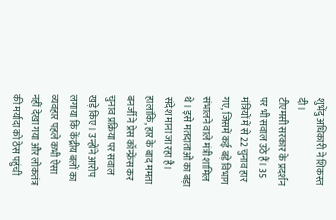शुभेंदु अधिकारी ने शिकस्त दी।
टीएमसी सरकार के प्रदर्शन पर भी सवाल उठे हैं। 35 मंत्रियों में से 22 चुनाव हार गए, जिसमें कई बड़े विभाग संभालने वाले मंत्री शामिल थे। इसे मतदाताओं का बड़ा संदेश माना जा रहा है।
हालांकि, हार के बाद ममता बनर्जी ने प्रेस कॉन्फ्रेंस कर चुनाव प्रक्रिया पर सवाल खड़े किए। उन्होंने आरोप लगाया कि केंद्रीय बलों का व्यवहार पहले कभी ऐसा नहीं देखा गया और लोकतंत्र की मर्यादा को ठेस पहुंची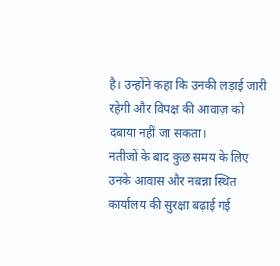है। उन्होंने कहा कि उनकी लड़ाई जारी रहेगी और विपक्ष की आवाज़ को दबाया नहीं जा सकता।
नतीजों के बाद कुछ समय के लिए उनके आवास और नबन्ना स्थित कार्यालय की सुरक्षा बढ़ाई गई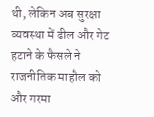थी, लेकिन अब सुरक्षा व्यवस्था में ढील और गेट हटाने के फैसले ने राजनीतिक माहौल को और गरमा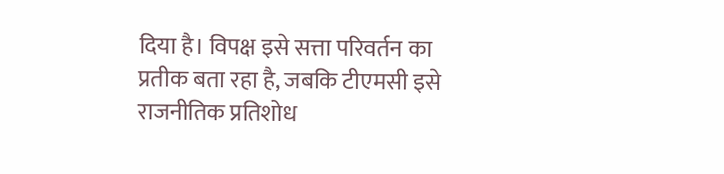दिया है। विपक्ष इसे सत्ता परिवर्तन का प्रतीक बता रहा है, जबकि टीएमसी इसे राजनीतिक प्रतिशोध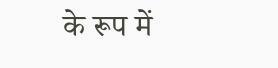के रूप में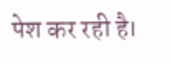पेश कर रही है।